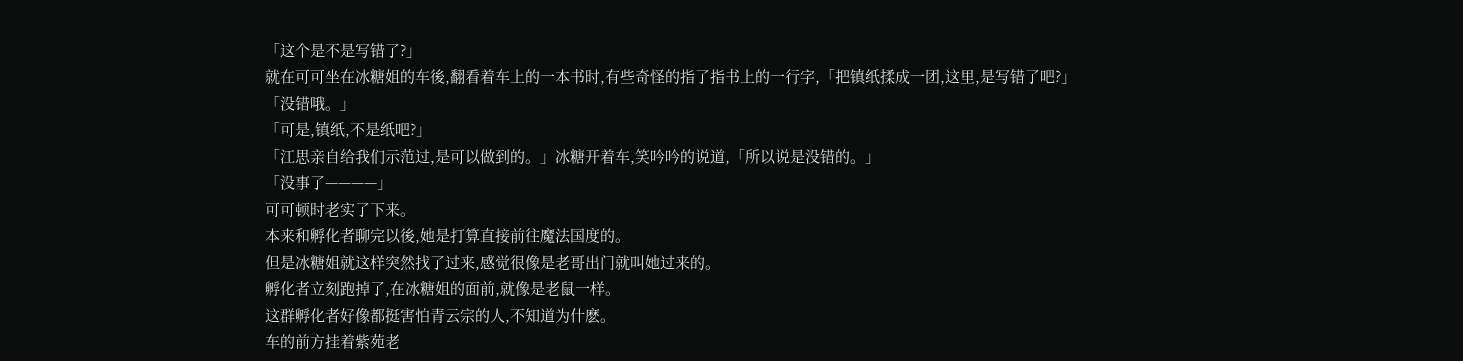「这个是不是写错了?」
就在可可坐在冰糖姐的车後,翻看着车上的一本书时,有些奇怪的指了指书上的一行字,「把镇纸揉成一团,这里,是写错了吧?」
「没错哦。」
「可是,镇纸,不是纸吧?」
「江思亲自给我们示范过,是可以做到的。」冰糖开着车,笑吟吟的说道,「所以说是没错的。」
「没事了————」
可可顿时老实了下来。
本来和孵化者聊完以後,她是打算直接前往魔法国度的。
但是冰糖姐就这样突然找了过来,感觉很像是老哥出门就叫她过来的。
孵化者立刻跑掉了,在冰糖姐的面前,就像是老鼠一样。
这群孵化者好像都挺害怕青云宗的人,不知道为什麽。
车的前方挂着紫苑老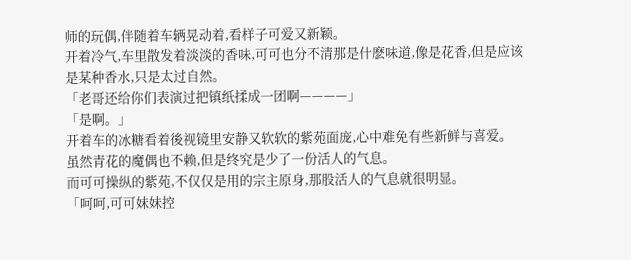师的玩偶,伴随着车辆晃动着,看样子可爱又新颖。
开着冷气,车里散发着淡淡的香味,可可也分不清那是什麽味道,像是花香,但是应该是某种香水,只是太过自然。
「老哥还给你们表演过把镇纸揉成一团啊————」
「是啊。」
开着车的冰糖看着後视镜里安静又软软的紫苑面庞,心中难免有些新鲜与喜爱。
虽然青花的魔偶也不赖,但是终究是少了一份活人的气息。
而可可操纵的紫苑,不仅仅是用的宗主原身,那股活人的气息就很明显。
「呵呵,可可妹妹控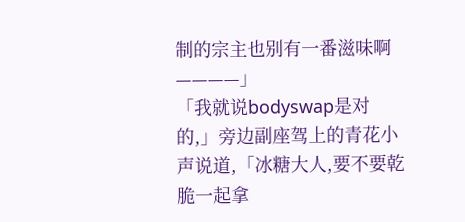制的宗主也别有一番滋味啊————」
「我就说bodyswap是对的,」旁边副座驾上的青花小声说道,「冰糖大人,要不要乾脆一起拿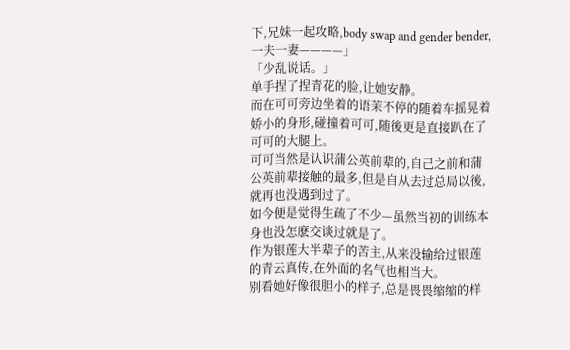下,兄妹一起攻略,body swap and gender bender,一夫一妻————」
「少乱说话。」
单手捏了捏青花的脸,让她安静。
而在可可旁边坐着的语茉不停的随着车摇晃着娇小的身形,碰撞着可可,随後更是直接趴在了可可的大腿上。
可可当然是认识蒲公英前辈的,自己之前和蒲公英前辈接触的最多,但是自从去过总局以後,就再也没遇到过了。
如今便是觉得生疏了不少—虽然当初的训练本身也没怎麽交谈过就是了。
作为银莲大半辈子的苦主,从来没输给过银莲的青云真传,在外面的名气也相当大。
别看她好像很胆小的样子,总是畏畏缩缩的样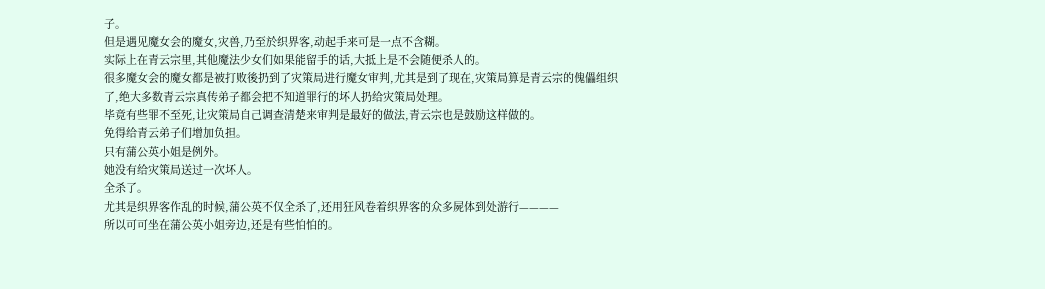子。
但是遇见魔女会的魔女,灾兽,乃至於织界客,动起手来可是一点不含糊。
实际上在青云宗里,其他魔法少女们如果能留手的话,大抵上是不会随便杀人的。
很多魔女会的魔女都是被打败後扔到了灾策局进行魔女审判,尤其是到了现在,灾策局算是青云宗的傀儡组织了,绝大多数青云宗真传弟子都会把不知道罪行的坏人扔给灾策局处理。
毕竟有些罪不至死,让灾策局自己调查清楚来审判是最好的做法,青云宗也是鼓励这样做的。
免得给青云弟子们增加负担。
只有蒲公英小姐是例外。
她没有给灾策局送过一次坏人。
全杀了。
尤其是织界客作乱的时候,蒲公英不仅全杀了,还用狂风卷着织界客的众多屍体到处游行————
所以可可坐在蒲公英小姐旁边,还是有些怕怕的。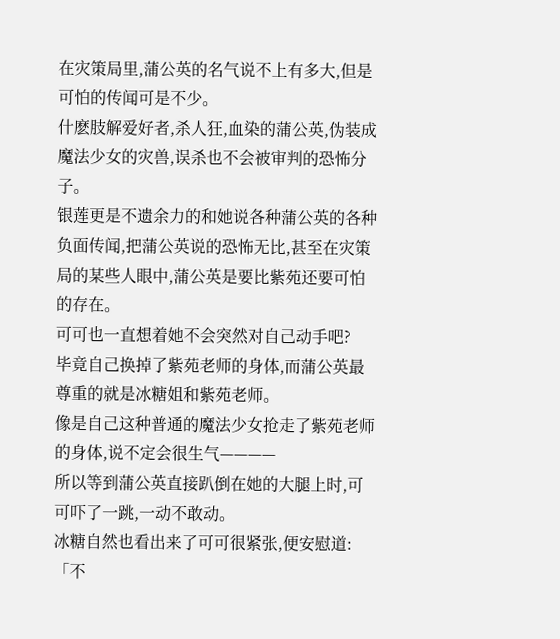在灾策局里,蒲公英的名气说不上有多大,但是可怕的传闻可是不少。
什麽肢解爱好者,杀人狂,血染的蒲公英,伪装成魔法少女的灾兽,误杀也不会被审判的恐怖分子。
银莲更是不遗余力的和她说各种蒲公英的各种负面传闻,把蒲公英说的恐怖无比,甚至在灾策局的某些人眼中,蒲公英是要比紫苑还要可怕的存在。
可可也一直想着她不会突然对自己动手吧?
毕竟自己换掉了紫苑老师的身体,而蒲公英最尊重的就是冰糖姐和紫苑老师。
像是自己这种普通的魔法少女抢走了紫苑老师的身体,说不定会很生气————
所以等到蒲公英直接趴倒在她的大腿上时,可可吓了一跳,一动不敢动。
冰糖自然也看出来了可可很紧张,便安慰道:「不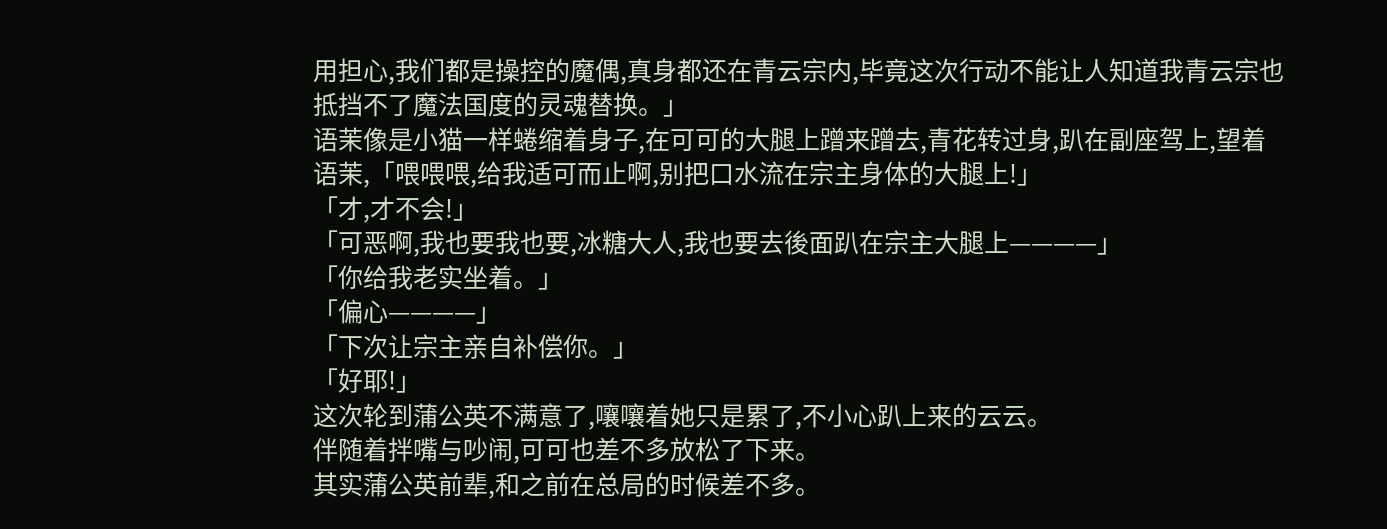用担心,我们都是操控的魔偶,真身都还在青云宗内,毕竟这次行动不能让人知道我青云宗也抵挡不了魔法国度的灵魂替换。」
语茉像是小猫一样蜷缩着身子,在可可的大腿上蹭来蹭去,青花转过身,趴在副座驾上,望着语茉,「喂喂喂,给我适可而止啊,别把口水流在宗主身体的大腿上!」
「才,才不会!」
「可恶啊,我也要我也要,冰糖大人,我也要去後面趴在宗主大腿上————」
「你给我老实坐着。」
「偏心————」
「下次让宗主亲自补偿你。」
「好耶!」
这次轮到蒲公英不满意了,嚷嚷着她只是累了,不小心趴上来的云云。
伴随着拌嘴与吵闹,可可也差不多放松了下来。
其实蒲公英前辈,和之前在总局的时候差不多。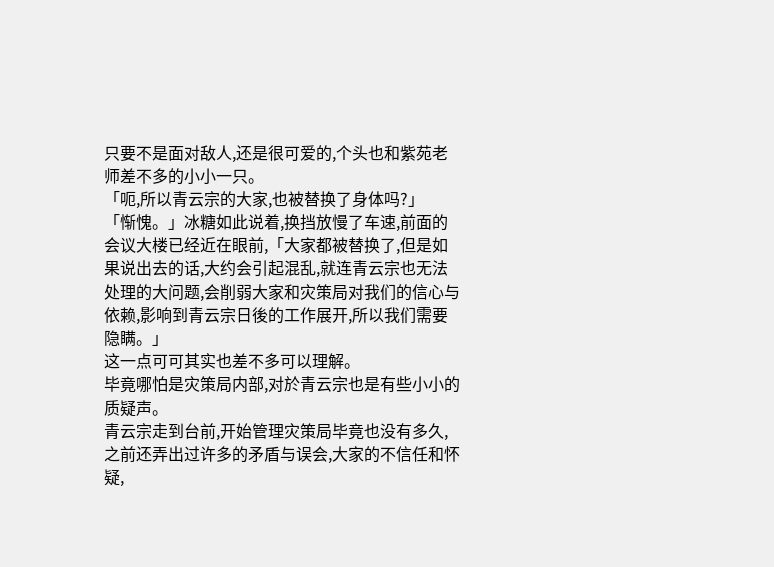只要不是面对敌人,还是很可爱的,个头也和紫苑老师差不多的小小一只。
「呃,所以青云宗的大家,也被替换了身体吗?」
「惭愧。」冰糖如此说着,换挡放慢了车速,前面的会议大楼已经近在眼前,「大家都被替换了,但是如果说出去的话,大约会引起混乱,就连青云宗也无法处理的大问题,会削弱大家和灾策局对我们的信心与依赖,影响到青云宗日後的工作展开,所以我们需要隐瞒。」
这一点可可其实也差不多可以理解。
毕竟哪怕是灾策局内部,对於青云宗也是有些小小的质疑声。
青云宗走到台前,开始管理灾策局毕竟也没有多久,之前还弄出过许多的矛盾与误会,大家的不信任和怀疑,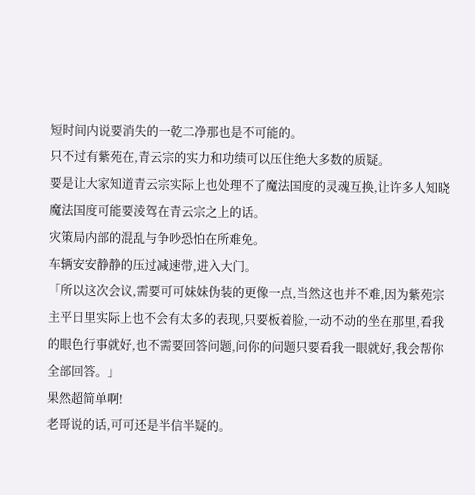短时间内说要消失的一乾二净那也是不可能的。
只不过有紫苑在,青云宗的实力和功绩可以压住绝大多数的质疑。
要是让大家知道青云宗实际上也处理不了魔法国度的灵魂互换,让许多人知晓魔法国度可能要淩驾在青云宗之上的话。
灾策局内部的混乱与争吵恐怕在所难免。
车辆安安静静的压过减速带,进入大门。
「所以这次会议,需要可可妹妹伪装的更像一点,当然这也并不难,因为紫苑宗主平日里实际上也不会有太多的表现,只要板着脸,一动不动的坐在那里,看我的眼色行事就好,也不需要回答问题,问你的问题只要看我一眼就好,我会帮你全部回答。」
果然超简单啊!
老哥说的话,可可还是半信半疑的。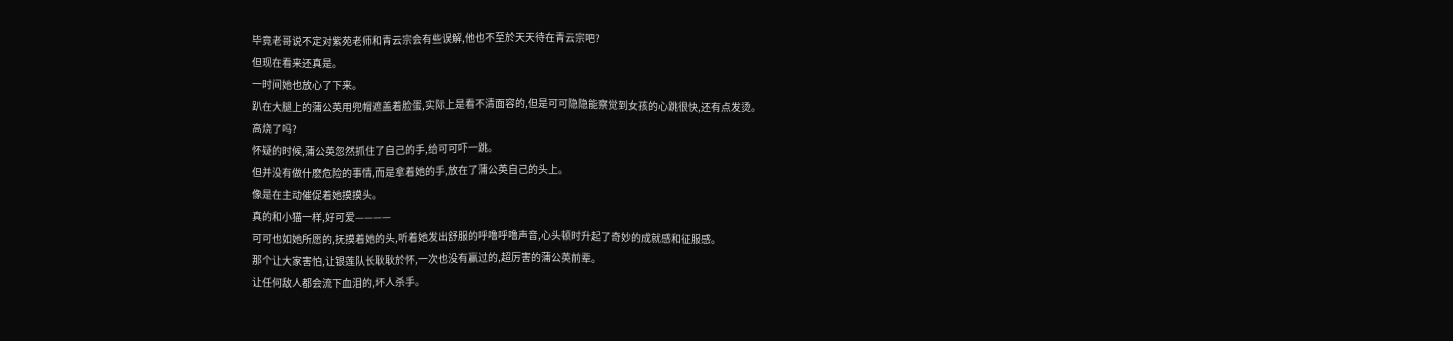毕竟老哥说不定对紫苑老师和青云宗会有些误解,他也不至於天天待在青云宗吧?
但现在看来还真是。
一时间她也放心了下来。
趴在大腿上的蒲公英用兜帽遮盖着脸蛋,实际上是看不清面容的,但是可可隐隐能察觉到女孩的心跳很快,还有点发烫。
高烧了吗?
怀疑的时候,蒲公英忽然抓住了自己的手,给可可吓一跳。
但并没有做什麽危险的事情,而是拿着她的手,放在了蒲公英自己的头上。
像是在主动催促着她摸摸头。
真的和小猫一样,好可爱————
可可也如她所愿的,抚摸着她的头,听着她发出舒服的呼噜呼噜声音,心头顿时升起了奇妙的成就感和征服感。
那个让大家害怕,让银莲队长耿耿於怀,一次也没有赢过的,超厉害的蒲公英前辈。
让任何敌人都会流下血泪的,坏人杀手。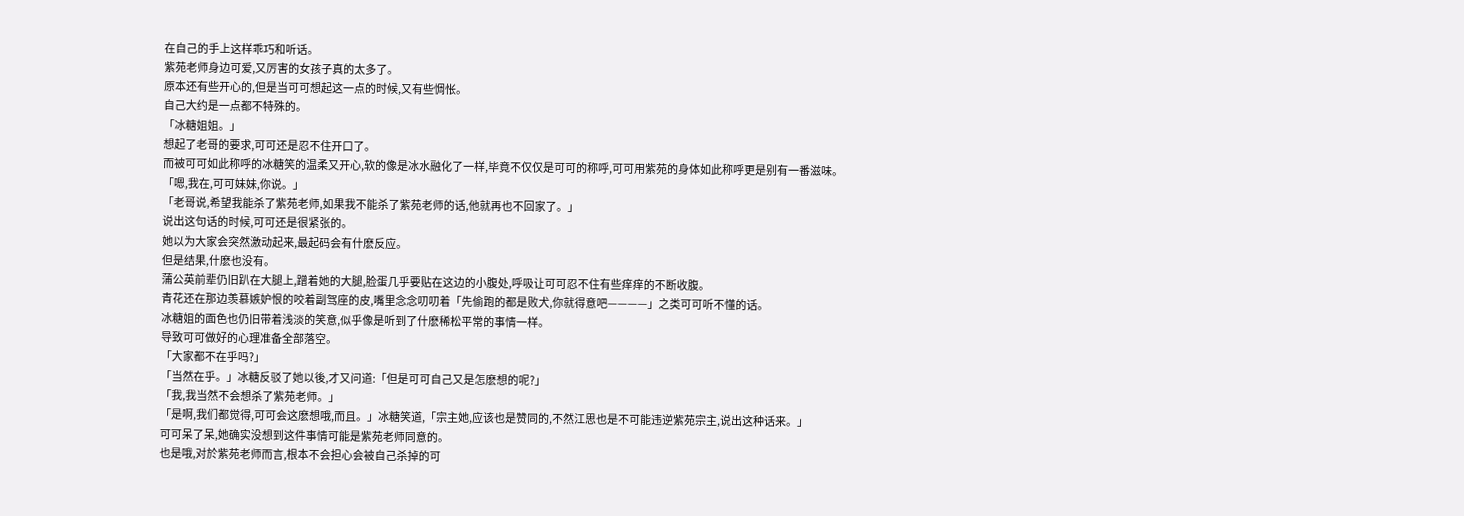在自己的手上这样乖巧和听话。
紫苑老师身边可爱,又厉害的女孩子真的太多了。
原本还有些开心的,但是当可可想起这一点的时候,又有些惆怅。
自己大约是一点都不特殊的。
「冰糖姐姐。」
想起了老哥的要求,可可还是忍不住开口了。
而被可可如此称呼的冰糖笑的温柔又开心,软的像是冰水融化了一样,毕竟不仅仅是可可的称呼,可可用紫苑的身体如此称呼更是别有一番滋味。
「嗯,我在,可可妹妹,你说。」
「老哥说,希望我能杀了紫苑老师,如果我不能杀了紫苑老师的话,他就再也不回家了。」
说出这句话的时候,可可还是很紧张的。
她以为大家会突然激动起来,最起码会有什麽反应。
但是结果,什麽也没有。
蒲公英前辈仍旧趴在大腿上,蹭着她的大腿,脸蛋几乎要贴在这边的小腹处,呼吸让可可忍不住有些痒痒的不断收腹。
青花还在那边羡慕嫉妒恨的咬着副驾座的皮,嘴里念念叨叨着「先偷跑的都是败犬,你就得意吧————」之类可可听不懂的话。
冰糖姐的面色也仍旧带着浅淡的笑意,似乎像是听到了什麽稀松平常的事情一样。
导致可可做好的心理准备全部落空。
「大家都不在乎吗?」
「当然在乎。」冰糖反驳了她以後,才又问道:「但是可可自己又是怎麽想的呢?」
「我,我当然不会想杀了紫苑老师。」
「是啊,我们都觉得,可可会这麽想哦,而且。」冰糖笑道,「宗主她,应该也是赞同的,不然江思也是不可能违逆紫苑宗主,说出这种话来。」
可可呆了呆,她确实没想到这件事情可能是紫苑老师同意的。
也是哦,对於紫苑老师而言,根本不会担心会被自己杀掉的可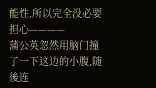能性,所以完全没必要担心————
蒲公英忽然用脑门撞了一下这边的小腹,随後连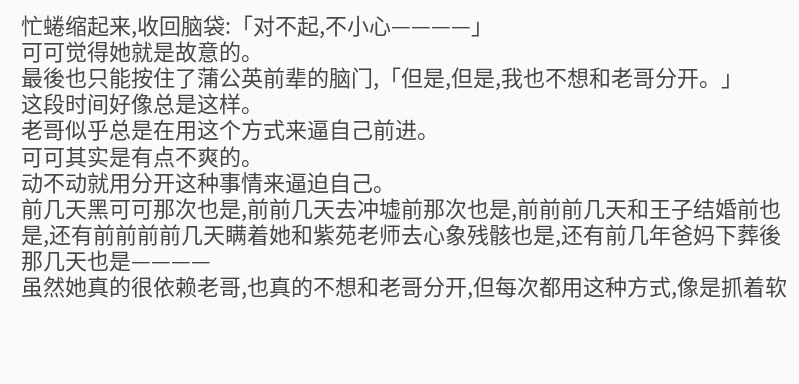忙蜷缩起来,收回脑袋:「对不起,不小心————」
可可觉得她就是故意的。
最後也只能按住了蒲公英前辈的脑门,「但是,但是,我也不想和老哥分开。」
这段时间好像总是这样。
老哥似乎总是在用这个方式来逼自己前进。
可可其实是有点不爽的。
动不动就用分开这种事情来逼迫自己。
前几天黑可可那次也是,前前几天去冲墟前那次也是,前前前几天和王子结婚前也是,还有前前前前几天瞒着她和紫苑老师去心象残骸也是,还有前几年爸妈下葬後那几天也是————
虽然她真的很依赖老哥,也真的不想和老哥分开,但每次都用这种方式,像是抓着软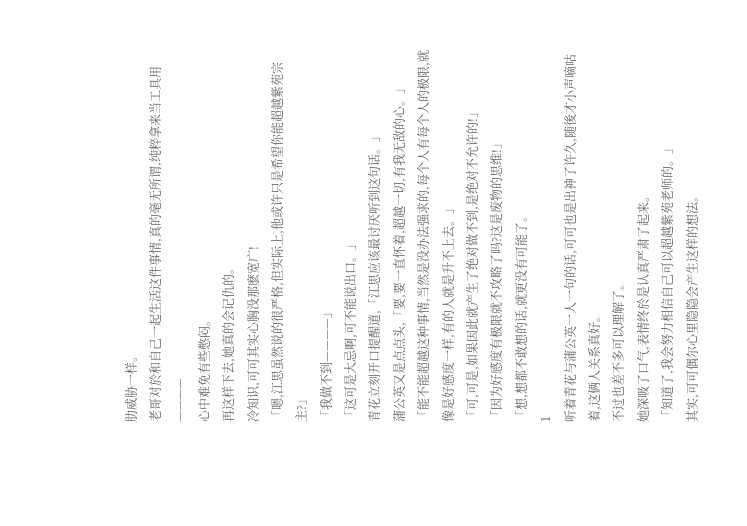肋威胁一样。
老哥对於和自己一起生活这件事情,真的毫无所谓,纯粹拿来当工具用————
心中难免有些憋闷。
再这样下去,她真的会记仇的。
冷知识,可可其实心胸没那麽宽广!
「嗯,江思虽然说的很严格,但实际上,他或许只是希望你能超越紫苑宗主?」
「我做不到————」
「这可是大忌啊,可不能说出口。」
青花立刻开口提醒道,「江思应该最讨厌听到这句话。」
蒲公英又是点点头,「要,要一直怀着,超越一切,有我无敌的心。」
「能不能超越这种事情,当然是没办法强求的,每个人有每个人的极限,就像是好感度一样,有的人就是升不上去。」
「可,可是,如果因此就产生了绝对做不到,是绝对不允许的!」
「因为好感度有极限就不攻略了吗?这是废物的思维!」
「想,想都不敢想的话,就更没有可能了。
1
听着青花与蒲公英一人一句的话,可可也是出神了许久,随後才小声嘀咕着,这俩人关系真好。
不过也差不多可以理解了。
她深吸了口气,表情终於是认真严肃了起来。
「知道了,我会努力相信自己可以超越紫苑老师的。」
其实,可可偶尔心里隐隐会产生这样的想法。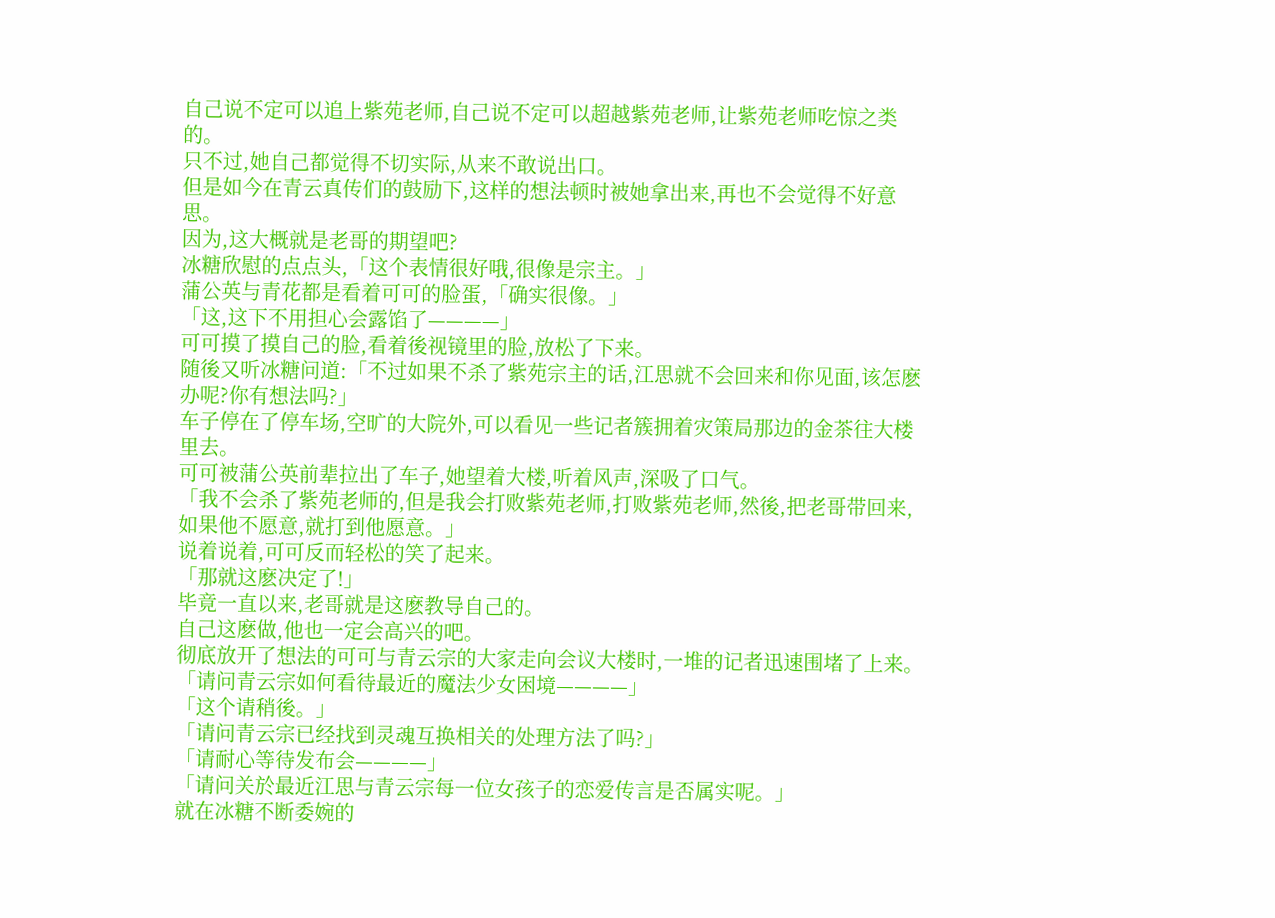自己说不定可以追上紫苑老师,自己说不定可以超越紫苑老师,让紫苑老师吃惊之类的。
只不过,她自己都觉得不切实际,从来不敢说出口。
但是如今在青云真传们的鼓励下,这样的想法顿时被她拿出来,再也不会觉得不好意思。
因为,这大概就是老哥的期望吧?
冰糖欣慰的点点头,「这个表情很好哦,很像是宗主。」
蒲公英与青花都是看着可可的脸蛋,「确实很像。」
「这,这下不用担心会露馅了————」
可可摸了摸自己的脸,看着後视镜里的脸,放松了下来。
随後又听冰糖问道:「不过如果不杀了紫苑宗主的话,江思就不会回来和你见面,该怎麽办呢?你有想法吗?」
车子停在了停车场,空旷的大院外,可以看见一些记者簇拥着灾策局那边的金茶往大楼里去。
可可被蒲公英前辈拉出了车子,她望着大楼,听着风声,深吸了口气。
「我不会杀了紫苑老师的,但是我会打败紫苑老师,打败紫苑老师,然後,把老哥带回来,如果他不愿意,就打到他愿意。」
说着说着,可可反而轻松的笑了起来。
「那就这麽决定了!」
毕竟一直以来,老哥就是这麽教导自己的。
自己这麽做,他也一定会高兴的吧。
彻底放开了想法的可可与青云宗的大家走向会议大楼时,一堆的记者迅速围堵了上来。
「请问青云宗如何看待最近的魔法少女困境————」
「这个请稍後。」
「请问青云宗已经找到灵魂互换相关的处理方法了吗?」
「请耐心等待发布会————」
「请问关於最近江思与青云宗每一位女孩子的恋爱传言是否属实呢。」
就在冰糖不断委婉的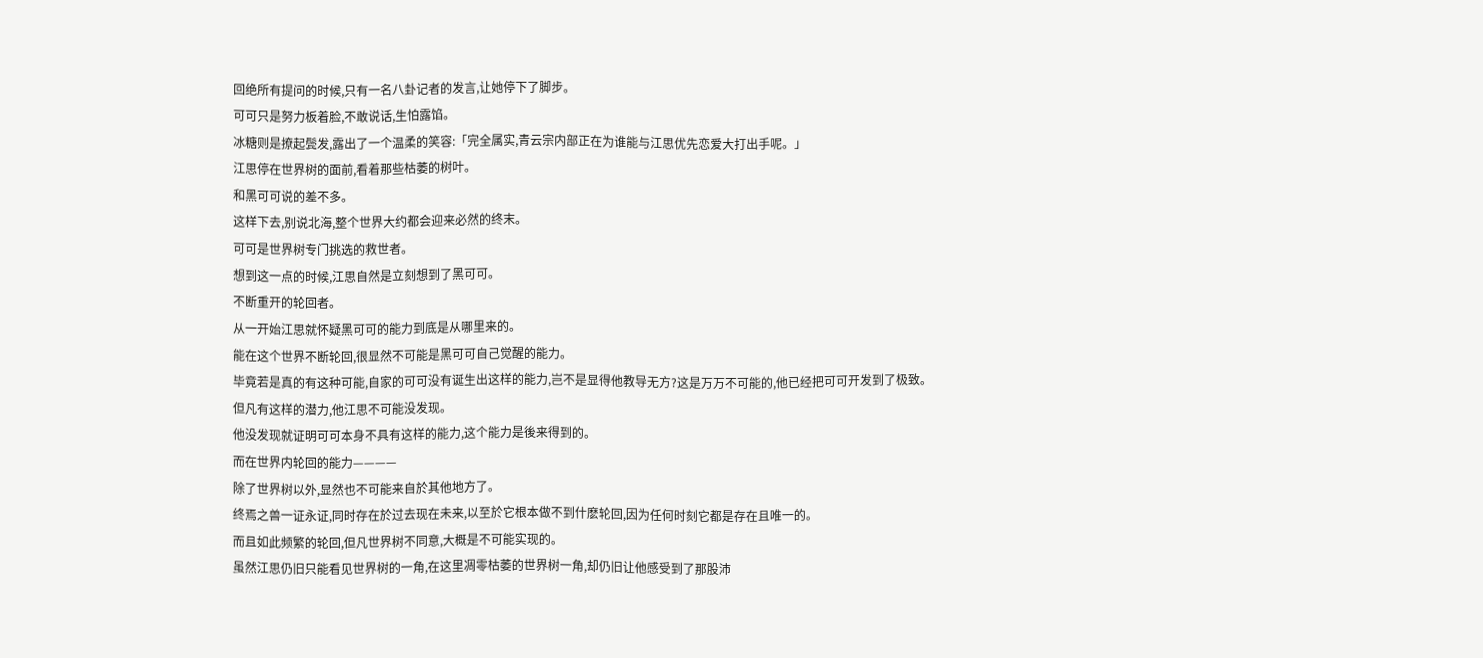回绝所有提问的时候,只有一名八卦记者的发言,让她停下了脚步。
可可只是努力板着脸,不敢说话,生怕露馅。
冰糖则是撩起鬓发,露出了一个温柔的笑容:「完全属实,青云宗内部正在为谁能与江思优先恋爱大打出手呢。」
江思停在世界树的面前,看着那些枯萎的树叶。
和黑可可说的差不多。
这样下去,别说北海,整个世界大约都会迎来必然的终末。
可可是世界树专门挑选的救世者。
想到这一点的时候,江思自然是立刻想到了黑可可。
不断重开的轮回者。
从一开始江思就怀疑黑可可的能力到底是从哪里来的。
能在这个世界不断轮回,很显然不可能是黑可可自己觉醒的能力。
毕竟若是真的有这种可能,自家的可可没有诞生出这样的能力,岂不是显得他教导无方?这是万万不可能的,他已经把可可开发到了极致。
但凡有这样的潜力,他江思不可能没发现。
他没发现就证明可可本身不具有这样的能力,这个能力是後来得到的。
而在世界内轮回的能力————
除了世界树以外,显然也不可能来自於其他地方了。
终焉之兽一证永证,同时存在於过去现在未来,以至於它根本做不到什麽轮回,因为任何时刻它都是存在且唯一的。
而且如此频繁的轮回,但凡世界树不同意,大概是不可能实现的。
虽然江思仍旧只能看见世界树的一角,在这里凋零枯萎的世界树一角,却仍旧让他感受到了那股沛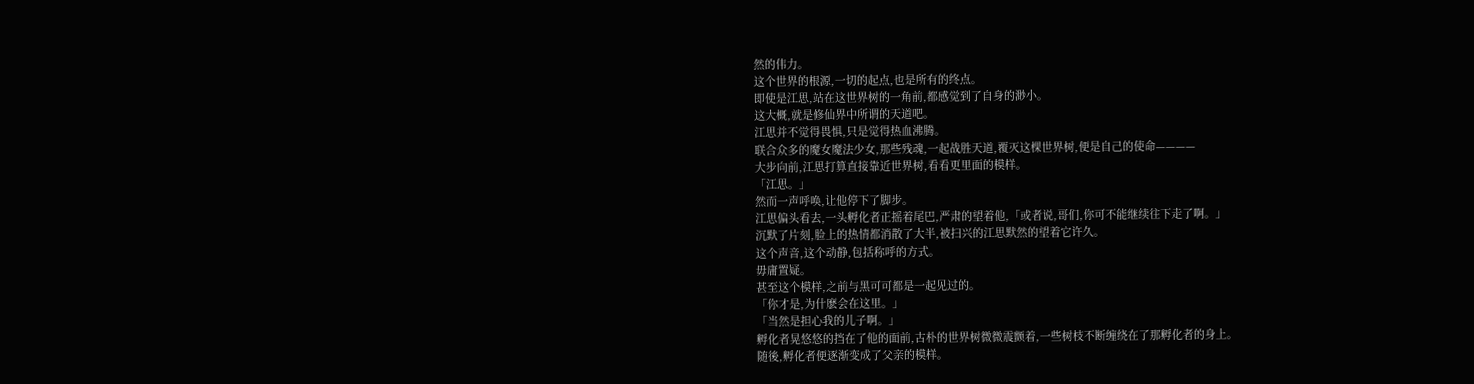然的伟力。
这个世界的根源,一切的起点,也是所有的终点。
即使是江思,站在这世界树的一角前,都感觉到了自身的渺小。
这大概,就是修仙界中所谓的天道吧。
江思并不觉得畏惧,只是觉得热血沸腾。
联合众多的魔女魔法少女,那些残魂,一起战胜天道,覆灭这棵世界树,便是自己的使命————
大步向前,江思打算直接靠近世界树,看看更里面的模样。
「江思。」
然而一声呼唤,让他停下了脚步。
江思偏头看去,一头孵化者正摇着尾巴,严肃的望着他,「或者说,哥们,你可不能继续往下走了啊。」
沉默了片刻,脸上的热情都消散了大半,被扫兴的江思默然的望着它许久。
这个声音,这个动静,包括称呼的方式。
毋庸置疑。
甚至这个模样,之前与黑可可都是一起见过的。
「你才是,为什麽会在这里。」
「当然是担心我的儿子啊。」
孵化者晃悠悠的挡在了他的面前,古朴的世界树微微震颤着,一些树枝不断缠绕在了那孵化者的身上。
随後,孵化者便逐渐变成了父亲的模样。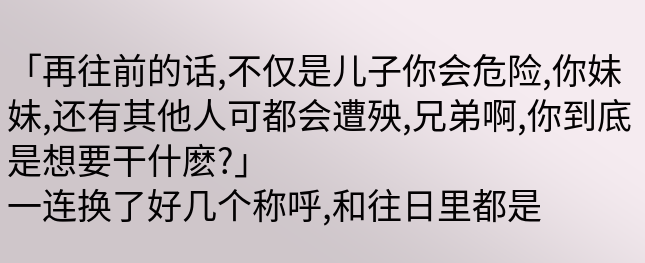「再往前的话,不仅是儿子你会危险,你妹妹,还有其他人可都会遭殃,兄弟啊,你到底是想要干什麽?」
一连换了好几个称呼,和往日里都是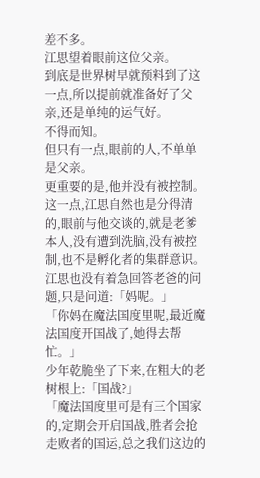差不多。
江思望着眼前这位父亲。
到底是世界树早就预料到了这一点,所以提前就准备好了父亲,还是单纯的运气好。
不得而知。
但只有一点,眼前的人,不单单是父亲。
更重要的是,他并没有被控制。
这一点,江思自然也是分得清的,眼前与他交谈的,就是老爹本人,没有遭到洗脑,没有被控制,也不是孵化者的集群意识。
江思也没有着急回答老爸的问题,只是问道:「妈呢。」
「你妈在魔法国度里呢,最近魔法国度开国战了,她得去帮忙。」
少年乾脆坐了下来,在粗大的老树根上:「国战?」
「魔法国度里可是有三个国家的,定期会开启国战,胜者会抢走败者的国运,总之我们这边的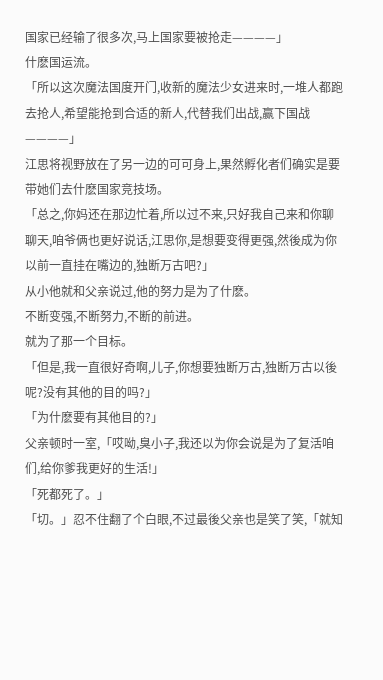国家已经输了很多次,马上国家要被抢走————」
什麽国运流。
「所以这次魔法国度开门,收新的魔法少女进来时,一堆人都跑去抢人,希望能抢到合适的新人,代替我们出战,赢下国战————」
江思将视野放在了另一边的可可身上,果然孵化者们确实是要带她们去什麽国家竞技场。
「总之,你妈还在那边忙着,所以过不来,只好我自己来和你聊聊天,咱爷俩也更好说话,江思你,是想要变得更强,然後成为你以前一直挂在嘴边的,独断万古吧?」
从小他就和父亲说过,他的努力是为了什麽。
不断变强,不断努力,不断的前进。
就为了那一个目标。
「但是,我一直很好奇啊,儿子,你想要独断万古,独断万古以後呢?没有其他的目的吗?」
「为什麽要有其他目的?」
父亲顿时一室,「哎呦,臭小子,我还以为你会说是为了复活咱们,给你爹我更好的生活!」
「死都死了。」
「切。」忍不住翻了个白眼,不过最後父亲也是笑了笑,「就知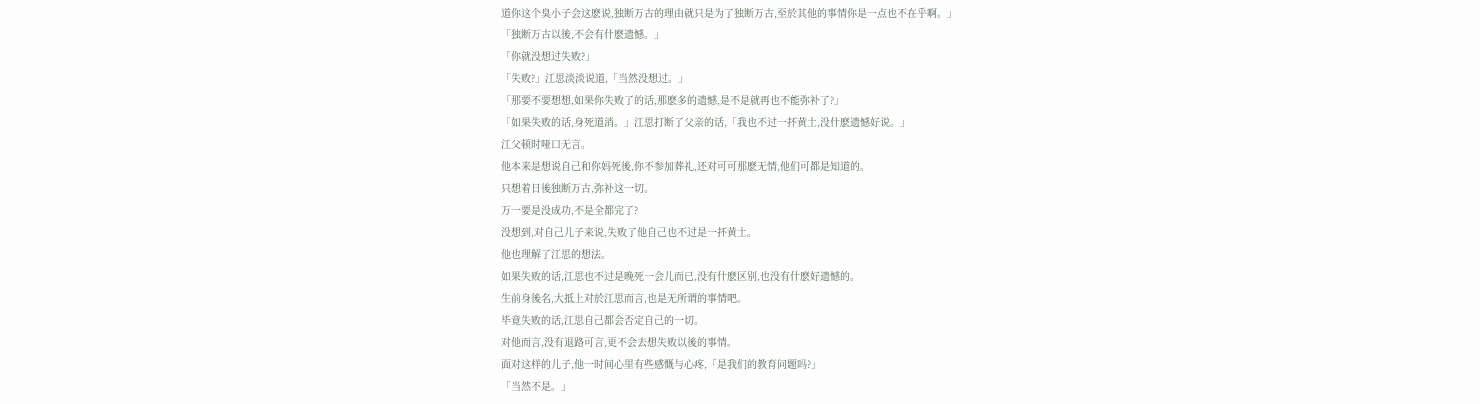道你这个臭小子会这麽说,独断万古的理由就只是为了独断万古,至於其他的事情你是一点也不在乎啊。」
「独断万古以後,不会有什麽遗憾。」
「你就没想过失败?」
「失败?」江思淡淡说道,「当然没想过。」
「那要不要想想,如果你失败了的话,那麽多的遗憾,是不是就再也不能弥补了?」
「如果失败的话,身死道消。」江思打断了父亲的话,「我也不过一抔黄土,没什麽遗憾好说。」
江父顿时哑口无言。
他本来是想说自己和你妈死後,你不参加葬礼,还对可可那麽无情,他们可都是知道的。
只想着日後独断万古,弥补这一切。
万一要是没成功,不是全都完了?
没想到,对自己儿子来说,失败了他自己也不过是一抔黄土。
他也理解了江思的想法。
如果失败的话,江思也不过是晚死一会儿而已,没有什麽区别,也没有什麽好遗憾的。
生前身後名,大抵上对於江思而言,也是无所谓的事情吧。
毕竟失败的话,江思自己都会否定自己的一切。
对他而言,没有退路可言,更不会去想失败以後的事情。
面对这样的儿子,他一时间心里有些感慨与心疼,「是我们的教育问题吗?」
「当然不是。」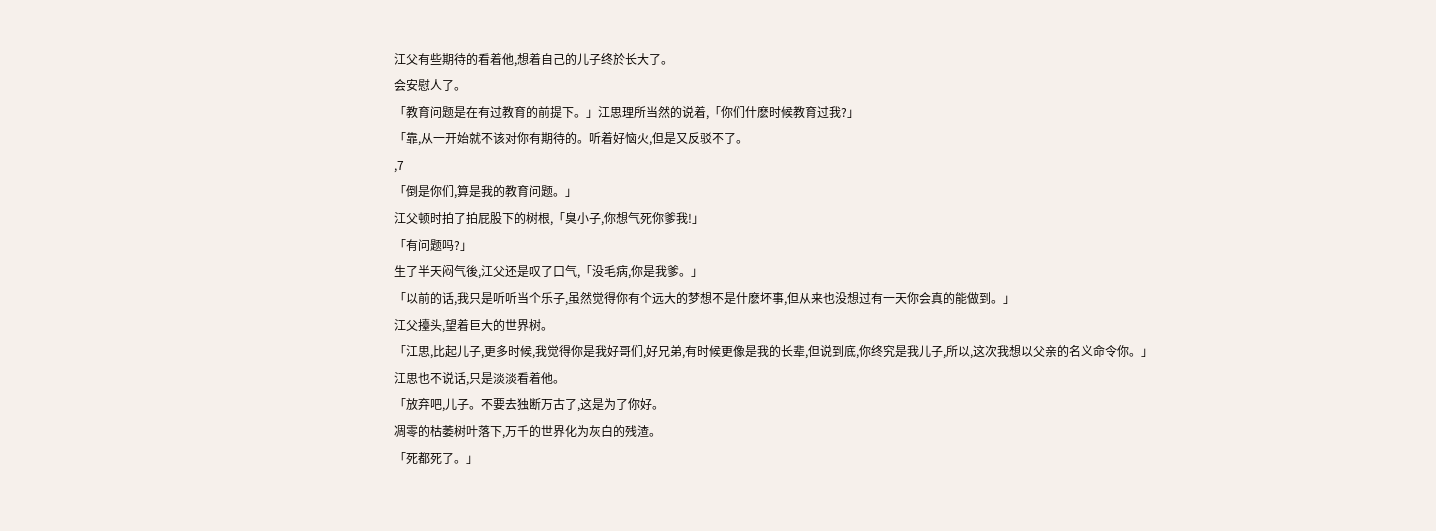江父有些期待的看着他,想着自己的儿子终於长大了。
会安慰人了。
「教育问题是在有过教育的前提下。」江思理所当然的说着,「你们什麽时候教育过我?」
「靠,从一开始就不该对你有期待的。听着好恼火,但是又反驳不了。
,7
「倒是你们,算是我的教育问题。」
江父顿时拍了拍屁股下的树根,「臭小子,你想气死你爹我!」
「有问题吗?」
生了半天闷气後,江父还是叹了口气,「没毛病,你是我爹。」
「以前的话,我只是听听当个乐子,虽然觉得你有个远大的梦想不是什麽坏事,但从来也没想过有一天你会真的能做到。」
江父擡头,望着巨大的世界树。
「江思,比起儿子,更多时候,我觉得你是我好哥们,好兄弟,有时候更像是我的长辈,但说到底,你终究是我儿子,所以,这次我想以父亲的名义命令你。」
江思也不说话,只是淡淡看着他。
「放弃吧,儿子。不要去独断万古了,这是为了你好。
凋零的枯萎树叶落下,万千的世界化为灰白的残渣。
「死都死了。」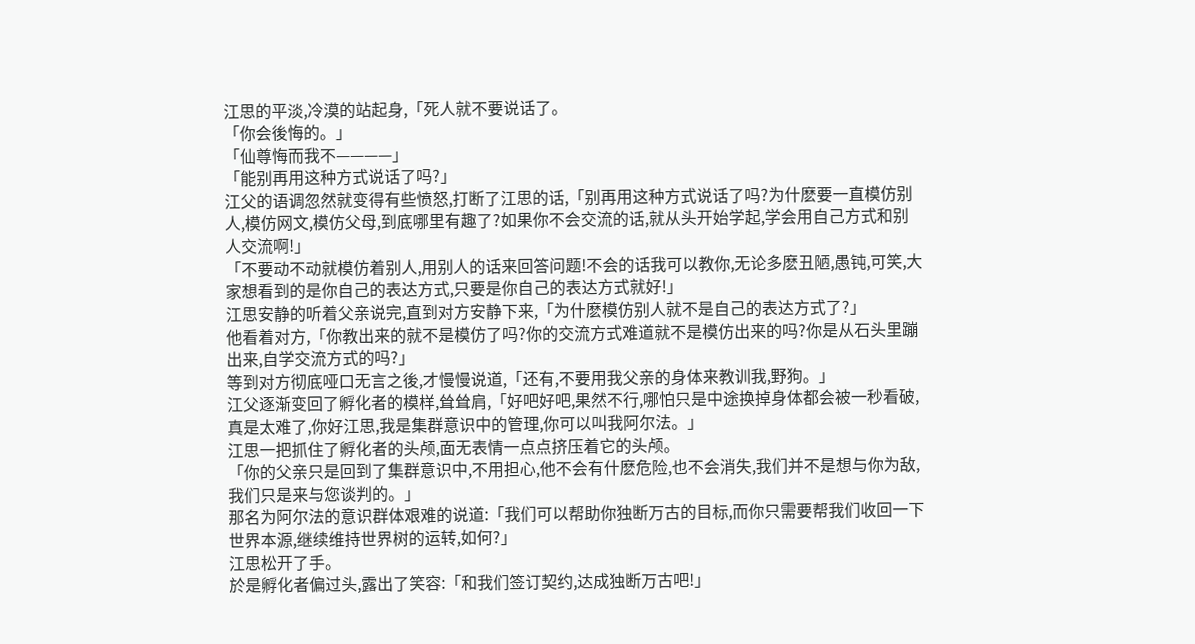江思的平淡,冷漠的站起身,「死人就不要说话了。
「你会後悔的。」
「仙尊悔而我不————」
「能别再用这种方式说话了吗?」
江父的语调忽然就变得有些愤怒,打断了江思的话,「别再用这种方式说话了吗?为什麽要一直模仿别人,模仿网文,模仿父母,到底哪里有趣了?如果你不会交流的话,就从头开始学起,学会用自己方式和别人交流啊!」
「不要动不动就模仿着别人,用别人的话来回答问题!不会的话我可以教你,无论多麽丑陋,愚钝,可笑,大家想看到的是你自己的表达方式,只要是你自己的表达方式就好!」
江思安静的听着父亲说完,直到对方安静下来,「为什麽模仿别人就不是自己的表达方式了?」
他看着对方,「你教出来的就不是模仿了吗?你的交流方式难道就不是模仿出来的吗?你是从石头里蹦出来,自学交流方式的吗?」
等到对方彻底哑口无言之後,才慢慢说道,「还有,不要用我父亲的身体来教训我,野狗。」
江父逐渐变回了孵化者的模样,耸耸肩,「好吧好吧,果然不行,哪怕只是中途换掉身体都会被一秒看破,真是太难了,你好江思,我是集群意识中的管理,你可以叫我阿尔法。」
江思一把抓住了孵化者的头颅,面无表情一点点挤压着它的头颅。
「你的父亲只是回到了集群意识中,不用担心,他不会有什麽危险,也不会消失,我们并不是想与你为敌,我们只是来与您谈判的。」
那名为阿尔法的意识群体艰难的说道:「我们可以帮助你独断万古的目标,而你只需要帮我们收回一下世界本源,继续维持世界树的运转,如何?」
江思松开了手。
於是孵化者偏过头,露出了笑容:「和我们签订契约,达成独断万古吧!」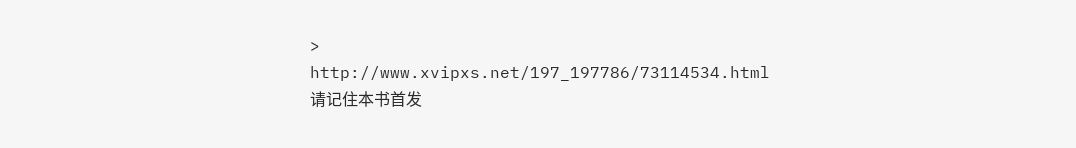>
http://www.xvipxs.net/197_197786/73114534.html
请记住本书首发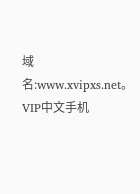域名:www.xvipxs.net。VIP中文手机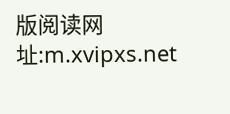版阅读网址:m.xvipxs.net